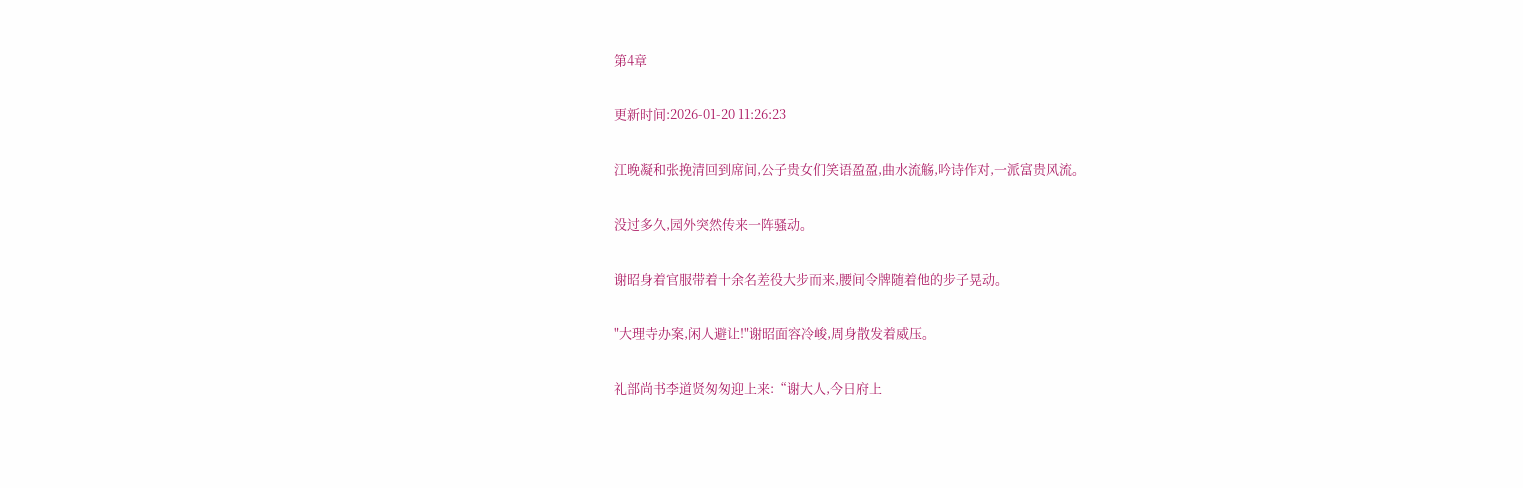第4章

更新时间:2026-01-20 11:26:23

江晚凝和张挽清回到席间,公子贵女们笑语盈盈,曲水流觞,吟诗作对,一派富贵风流。

没过多久,园外突然传来一阵骚动。

谢昭身着官服带着十余名差役大步而来,腰间令牌随着他的步子晃动。

"大理寺办案,闲人避让!"谢昭面容冷峻,周身散发着威压。

礼部尚书李道贤匆匆迎上来:“谢大人,今日府上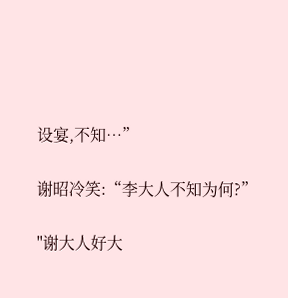设宴,不知…”

谢昭冷笑:“李大人不知为何?”

"谢大人好大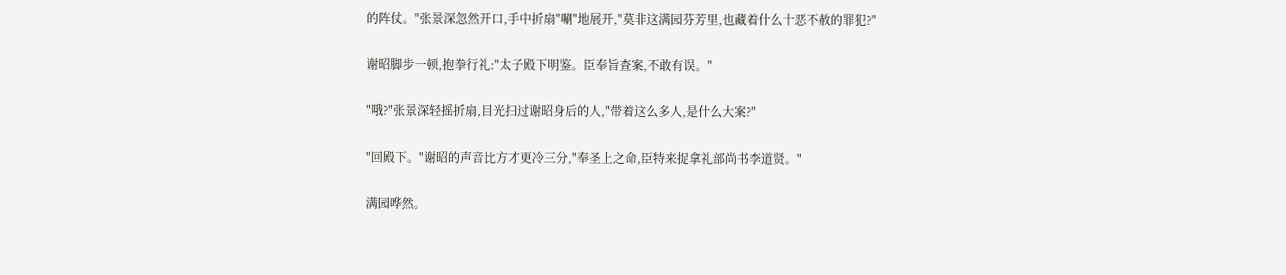的阵仗。"张景深忽然开口,手中折扇"唰"地展开,"莫非这满园芬芳里,也藏着什么十恶不赦的罪犯?"

谢昭脚步一顿,抱拳行礼:"太子殿下明鉴。臣奉旨查案,不敢有误。"

"哦?"张景深轻摇折扇,目光扫过谢昭身后的人,"带着这么多人,是什么大案?"

"回殿下。"谢昭的声音比方才更冷三分,"奉圣上之命,臣特来捉拿礼部尚书李道贤。"

满园哗然。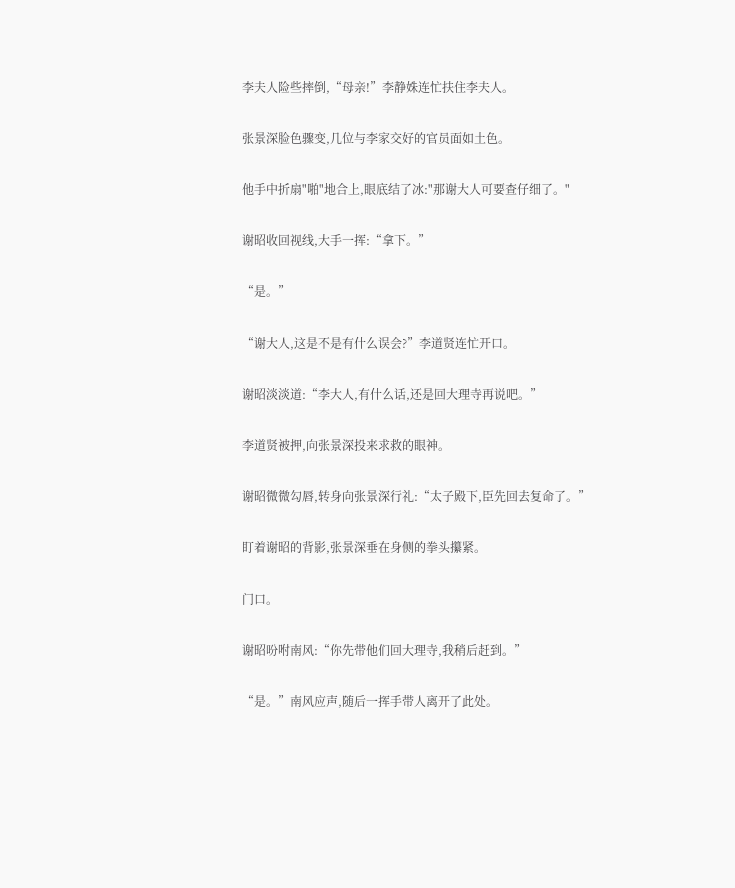李夫人险些摔倒,“母亲!”李静姝连忙扶住李夫人。

张景深脸色骤变,几位与李家交好的官员面如土色。

他手中折扇"啪"地合上,眼底结了冰:"那谢大人可要查仔细了。"

谢昭收回视线,大手一挥:“拿下。”

“是。”

“谢大人,这是不是有什么误会?”李道贤连忙开口。

谢昭淡淡道:“李大人,有什么话,还是回大理寺再说吧。”

李道贤被押,向张景深投来求救的眼神。

谢昭微微勾唇,转身向张景深行礼:“太子殿下,臣先回去复命了。”

盯着谢昭的背影,张景深垂在身侧的拳头攥紧。

门口。

谢昭吩咐南风:“你先带他们回大理寺,我稍后赶到。”

“是。”南风应声,随后一挥手带人离开了此处。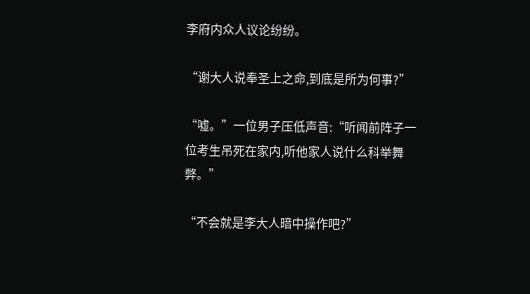李府内众人议论纷纷。

“谢大人说奉圣上之命,到底是所为何事?”

“嘘。”一位男子压低声音:“听闻前阵子一位考生吊死在家内,听他家人说什么科举舞弊。”

“不会就是李大人暗中操作吧?”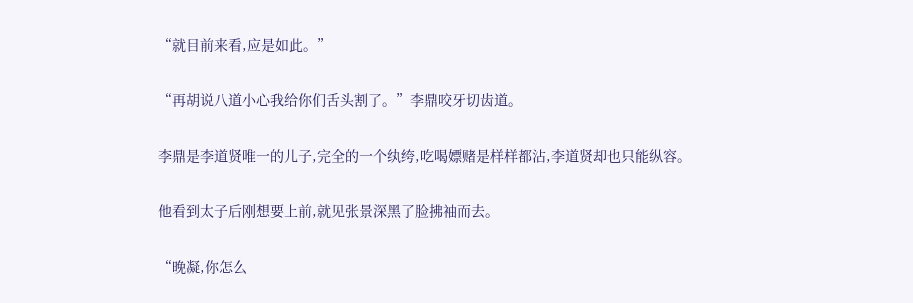“就目前来看,应是如此。”

“再胡说八道小心我给你们舌头割了。”李鼎咬牙切齿道。

李鼎是李道贤唯一的儿子,完全的一个纨绔,吃喝嫖赌是样样都沾,李道贤却也只能纵容。

他看到太子后刚想要上前,就见张景深黑了脸拂袖而去。

“晚凝,你怎么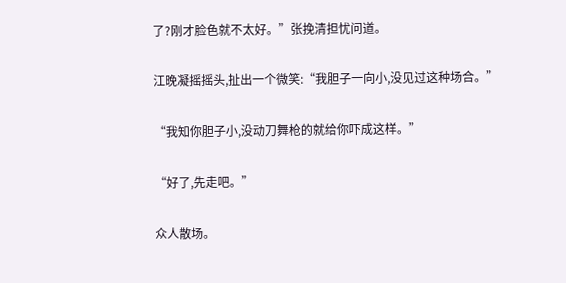了?刚才脸色就不太好。”张挽清担忧问道。

江晚凝摇摇头,扯出一个微笑:“我胆子一向小,没见过这种场合。”

“我知你胆子小,没动刀舞枪的就给你吓成这样。”

“好了,先走吧。”

众人散场。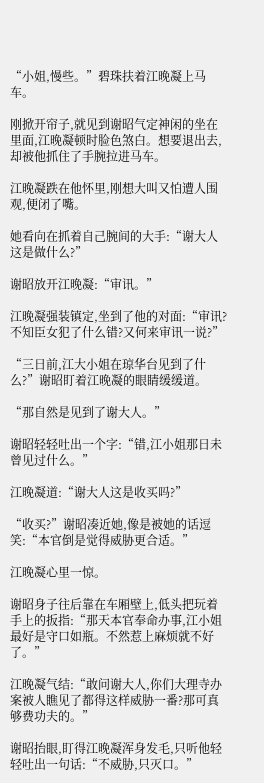“小姐,慢些。”碧珠扶着江晚凝上马车。

刚掀开帘子,就见到谢昭气定神闲的坐在里面,江晚凝顿时脸色煞白。想要退出去,却被他抓住了手腕拉进马车。

江晚凝跌在他怀里,刚想大叫又怕遭人围观,便闭了嘴。

她看向在抓着自己腕间的大手:“谢大人这是做什么?”

谢昭放开江晚凝:“审讯。”

江晚凝强装镇定,坐到了他的对面:“审讯?不知臣女犯了什么错?又何来审讯一说?”

“三日前,江大小姐在琼华台见到了什么?”谢昭盯着江晚凝的眼睛缓缓道。

“那自然是见到了谢大人。”

谢昭轻轻吐出一个字:“错,江小姐那日未曾见过什么。”

江晚凝道:“谢大人这是收买吗?”

“收买?”谢昭凑近她,像是被她的话逗笑:“本官倒是觉得威胁更合适。”

江晚凝心里一惊。

谢昭身子往后靠在车厢壁上,低头把玩着手上的扳指:“那天本官奉命办事,江小姐最好是守口如瓶。不然惹上麻烦就不好了。”

江晚凝气结:“敢问谢大人,你们大理寺办案被人瞧见了都得这样威胁一番?那可真够费功夫的。”

谢昭抬眼,盯得江晚凝浑身发毛,只听他轻轻吐出一句话:“不威胁,只灭口。”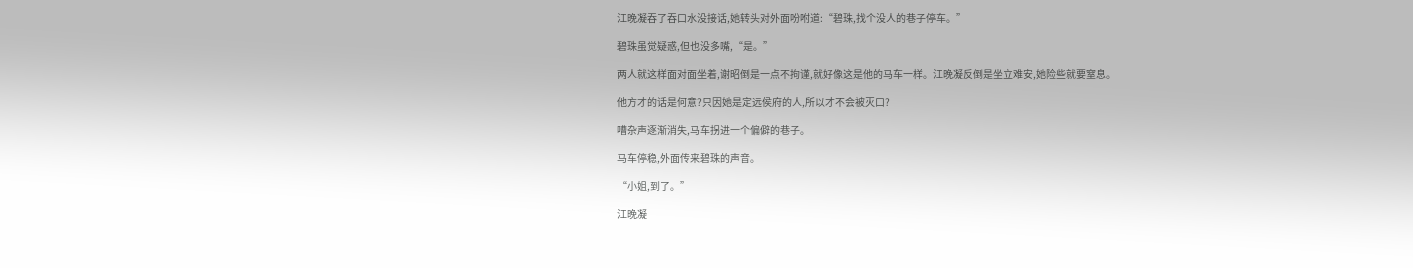江晚凝吞了吞口水没接话,她转头对外面吩咐道:“碧珠,找个没人的巷子停车。”

碧珠虽觉疑惑,但也没多嘴,“是。”

两人就这样面对面坐着,谢昭倒是一点不拘谨,就好像这是他的马车一样。江晚凝反倒是坐立难安,她险些就要窒息。

他方才的话是何意?只因她是定远侯府的人,所以才不会被灭口?

嘈杂声逐渐消失,马车拐进一个偏僻的巷子。

马车停稳,外面传来碧珠的声音。

“小姐,到了。”

江晚凝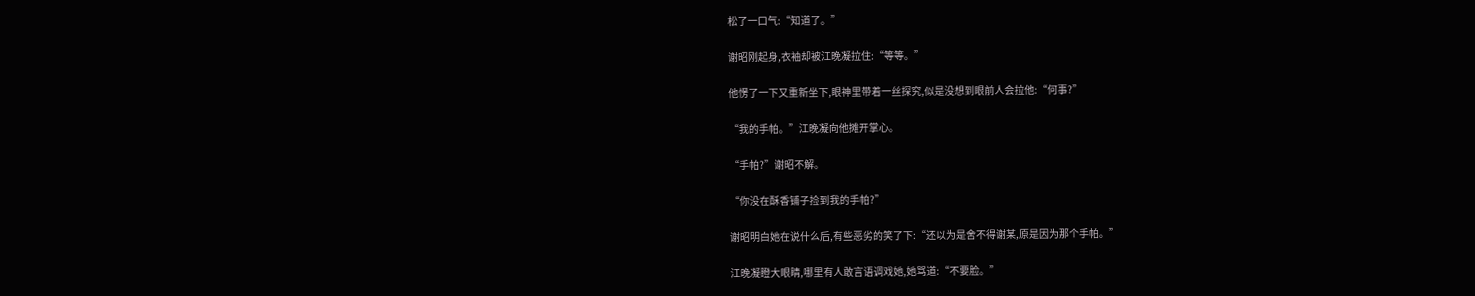松了一口气:“知道了。”

谢昭刚起身,衣袖却被江晚凝拉住:“等等。”

他愣了一下又重新坐下,眼神里带着一丝探究,似是没想到眼前人会拉他:“何事?”

“我的手帕。”江晚凝向他摊开掌心。

“手帕?”谢昭不解。

“你没在酥香铺子捡到我的手帕?”

谢昭明白她在说什么后,有些恶劣的笑了下:“还以为是舍不得谢某,原是因为那个手帕。”

江晚凝瞪大眼睛,哪里有人敢言语调戏她,她骂道:“不要脸。”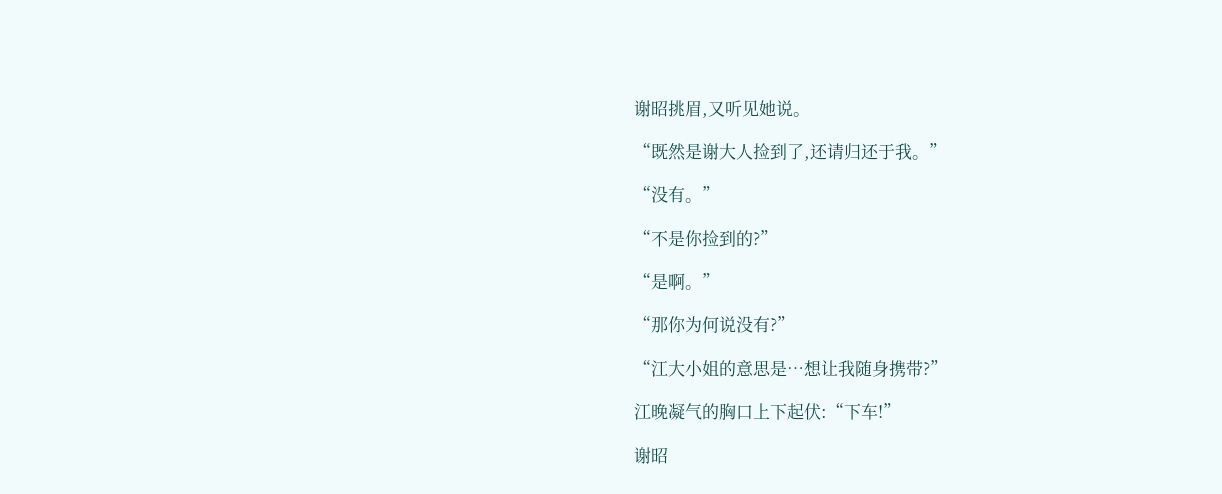谢昭挑眉,又听见她说。

“既然是谢大人捡到了,还请归还于我。”

“没有。”

“不是你捡到的?”

“是啊。”

“那你为何说没有?”

“江大小姐的意思是…想让我随身携带?”

江晚凝气的胸口上下起伏:“下车!”

谢昭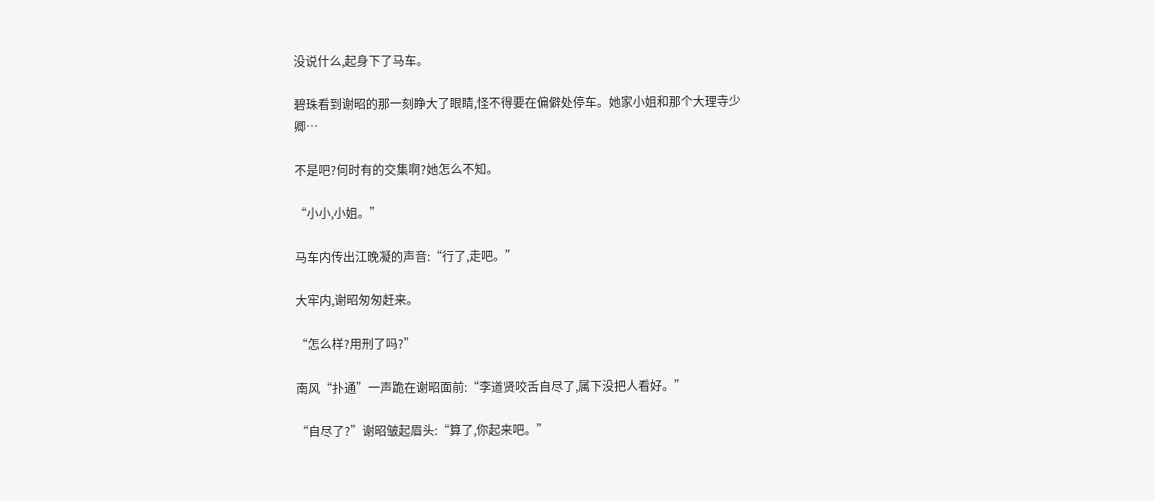没说什么,起身下了马车。

碧珠看到谢昭的那一刻睁大了眼睛,怪不得要在偏僻处停车。她家小姐和那个大理寺少卿…

不是吧?何时有的交集啊?她怎么不知。

“小小,小姐。”

马车内传出江晚凝的声音:“行了,走吧。”

大牢内,谢昭匆匆赶来。

“怎么样?用刑了吗?”

南风“扑通”一声跪在谢昭面前:“李道贤咬舌自尽了,属下没把人看好。”

“自尽了?”谢昭皱起眉头:“算了,你起来吧。”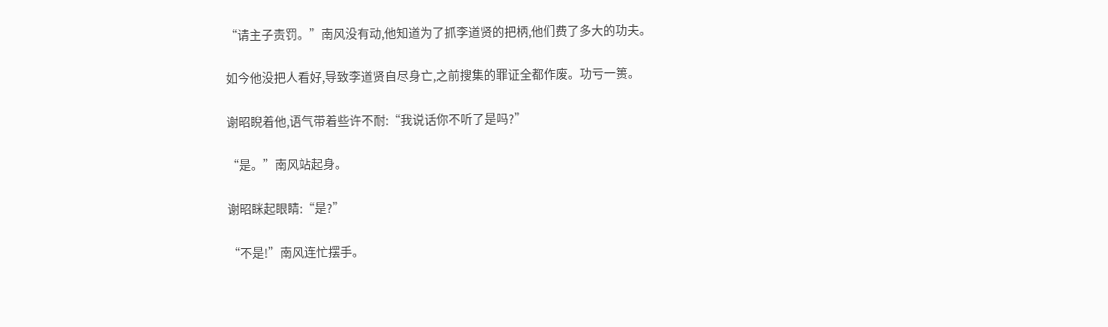“请主子责罚。”南风没有动,他知道为了抓李道贤的把柄,他们费了多大的功夫。

如今他没把人看好,导致李道贤自尽身亡,之前搜集的罪证全都作废。功亏一篑。

谢昭睨着他,语气带着些许不耐:“我说话你不听了是吗?”

“是。”南风站起身。

谢昭眯起眼睛:“是?”

“不是!”南风连忙摆手。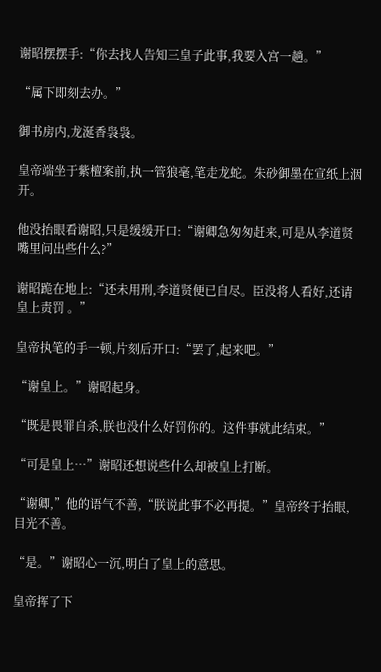谢昭摆摆手:“你去找人告知三皇子此事,我要入宫一趟。”

“属下即刻去办。”

御书房内,龙涎香袅袅。

皇帝端坐于紫檀案前,执一管狼毫,笔走龙蛇。朱砂御墨在宣纸上洇开。

他没抬眼看谢昭,只是缓缓开口:“谢卿急匆匆赶来,可是从李道贤嘴里问出些什么?”

谢昭跪在地上:“还未用刑,李道贤便已自尽。臣没将人看好,还请皇上责罚 。”

皇帝执笔的手一顿,片刻后开口:“罢了,起来吧。”

“谢皇上。”谢昭起身。

“既是畏罪自杀,朕也没什么好罚你的。这件事就此结束。”

“可是皇上…”谢昭还想说些什么却被皇上打断。

“谢卿,”他的语气不善,“朕说此事不必再提。”皇帝终于抬眼,目光不善。

“是。”谢昭心一沉,明白了皇上的意思。

皇帝挥了下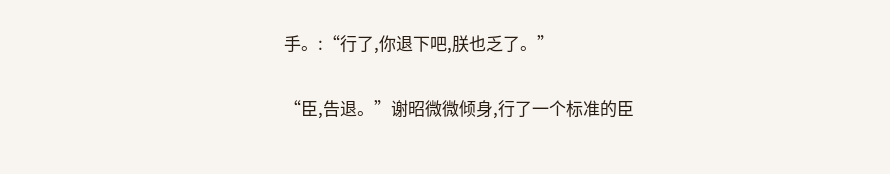手。:“行了,你退下吧,朕也乏了。”

“臣,告退。”谢昭微微倾身,行了一个标准的臣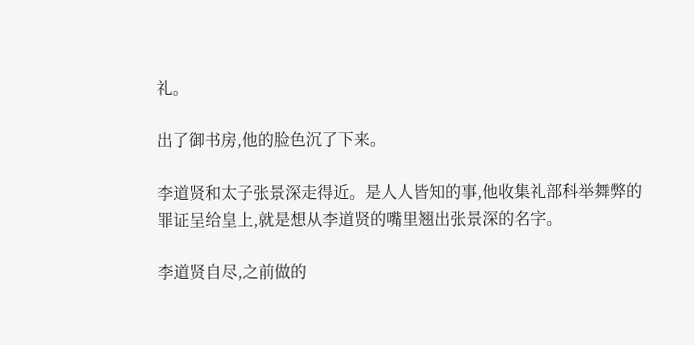礼。

出了御书房,他的脸色沉了下来。

李道贤和太子张景深走得近。是人人皆知的事,他收集礼部科举舞弊的罪证呈给皇上,就是想从李道贤的嘴里翘出张景深的名字。

李道贤自尽,之前做的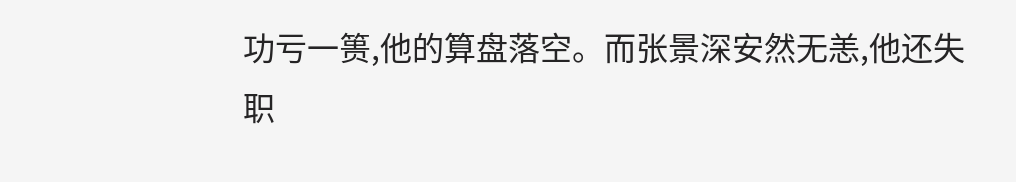功亏一篑,他的算盘落空。而张景深安然无恙,他还失职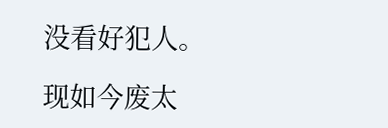没看好犯人。

现如今废太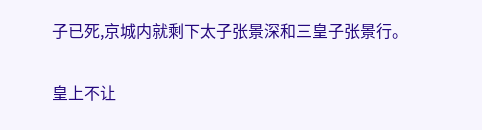子已死,京城内就剩下太子张景深和三皇子张景行。

皇上不让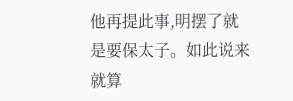他再提此事,明摆了就是要保太子。如此说来就算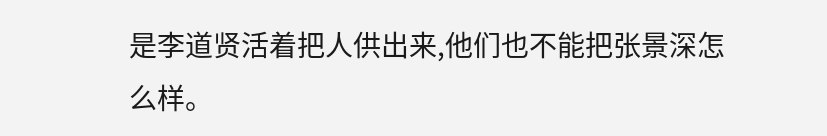是李道贤活着把人供出来,他们也不能把张景深怎么样。